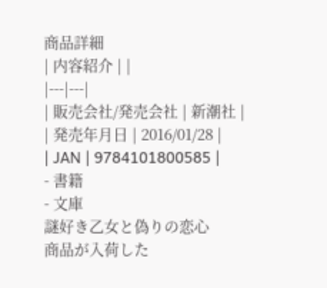商品詳細
| 内容紹介 | |
|---|---|
| 販売会社/発売会社 | 新潮社 |
| 発売年月日 | 2016/01/28 |
| JAN | 9784101800585 |
- 書籍
- 文庫
謎好き乙女と偽りの恋心
商品が入荷した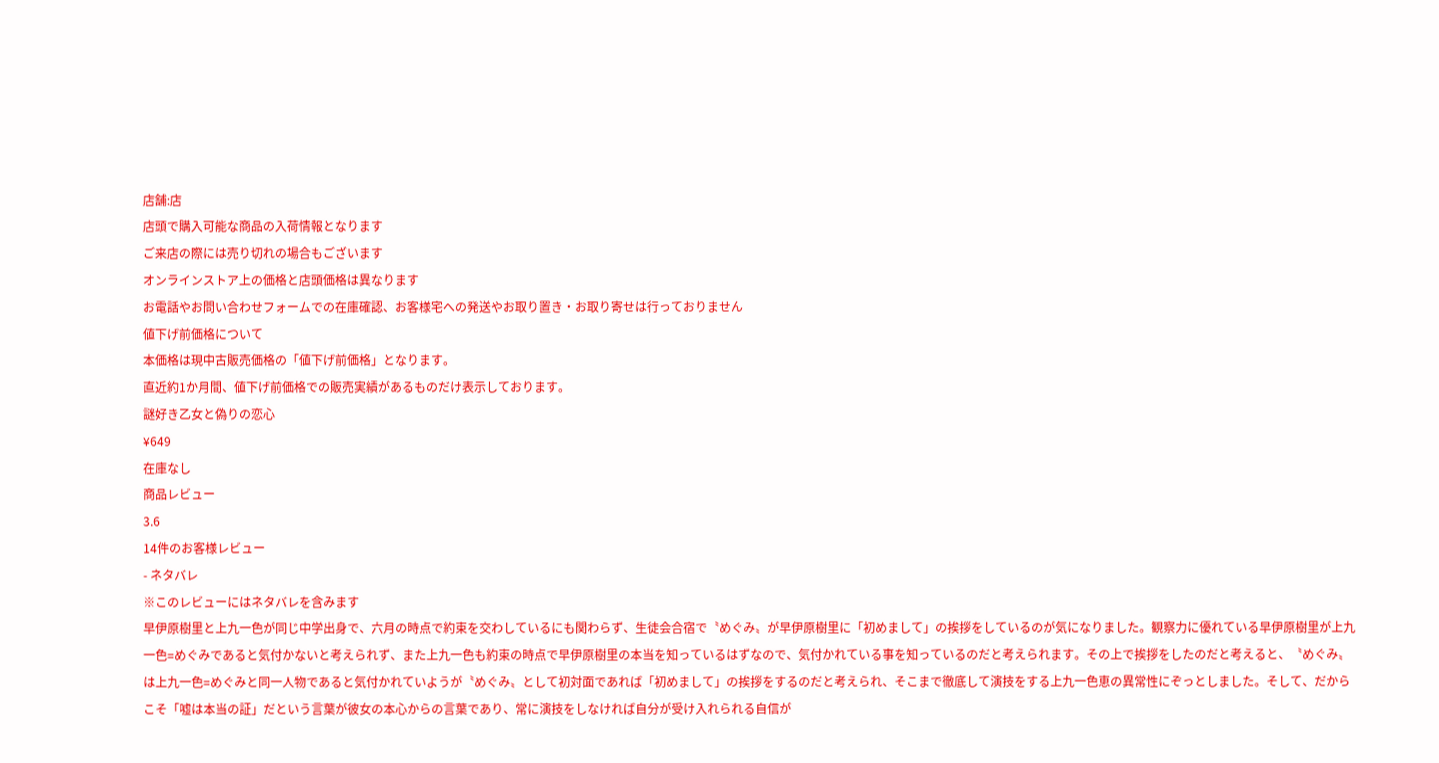店舗:店
店頭で購入可能な商品の入荷情報となります
ご来店の際には売り切れの場合もございます
オンラインストア上の価格と店頭価格は異なります
お電話やお問い合わせフォームでの在庫確認、お客様宅への発送やお取り置き・お取り寄せは行っておりません
値下げ前価格について
本価格は現中古販売価格の「値下げ前価格」となります。
直近約1か月間、値下げ前価格での販売実績があるものだけ表示しております。
謎好き乙女と偽りの恋心
¥649
在庫なし
商品レビュー
3.6
14件のお客様レビュー
- ネタバレ
※このレビューにはネタバレを含みます
早伊原樹里と上九一色が同じ中学出身で、六月の時点で約束を交わしているにも関わらず、生徒会合宿で〝めぐみ〟が早伊原樹里に「初めまして」の挨拶をしているのが気になりました。観察力に優れている早伊原樹里が上九一色=めぐみであると気付かないと考えられず、また上九一色も約束の時点で早伊原樹里の本当を知っているはずなので、気付かれている事を知っているのだと考えられます。その上で挨拶をしたのだと考えると、〝めぐみ〟は上九一色=めぐみと同一人物であると気付かれていようが〝めぐみ〟として初対面であれば「初めまして」の挨拶をするのだと考えられ、そこまで徹底して演技をする上九一色恵の異常性にぞっとしました。そして、だからこそ「嘘は本当の証」だという言葉が彼女の本心からの言葉であり、常に演技をしなければ自分が受け入れられる自信が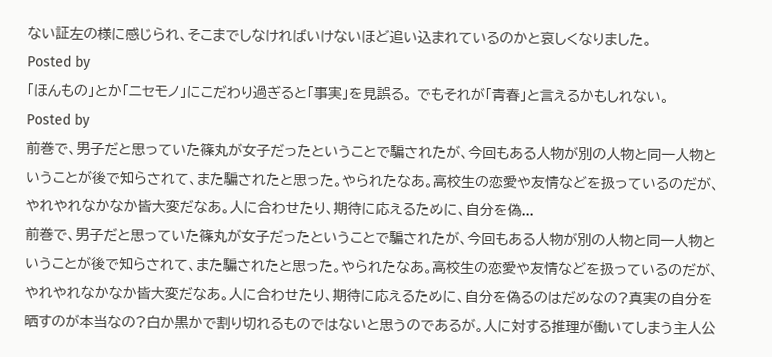ない証左の様に感じられ、そこまでしなければいけないほど追い込まれているのかと哀しくなりました。
Posted by
「ほんもの」とか「ニセモノ」にこだわり過ぎると「事実」を見誤る。 でもそれが「青春」と言えるかもしれない。
Posted by
前巻で、男子だと思っていた篠丸が女子だったということで騙されたが、今回もある人物が別の人物と同一人物ということが後で知らされて、また騙されたと思った。やられたなあ。高校生の恋愛や友情などを扱っているのだが、やれやれなかなか皆大変だなあ。人に合わせたり、期待に応えるために、自分を偽...
前巻で、男子だと思っていた篠丸が女子だったということで騙されたが、今回もある人物が別の人物と同一人物ということが後で知らされて、また騙されたと思った。やられたなあ。高校生の恋愛や友情などを扱っているのだが、やれやれなかなか皆大変だなあ。人に合わせたり、期待に応えるために、自分を偽るのはだめなの?真実の自分を晒すのが本当なの?白か黒かで割り切れるものではないと思うのであるが。人に対する推理が働いてしまう主人公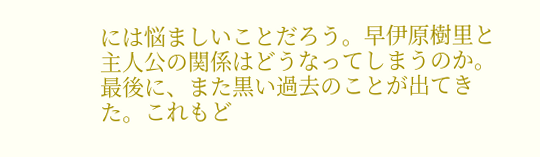には悩ましいことだろう。早伊原樹里と主人公の関係はどうなってしまうのか。最後に、また黒い過去のことが出てきた。これもど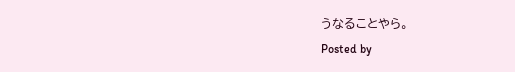うなることやら。
Posted by